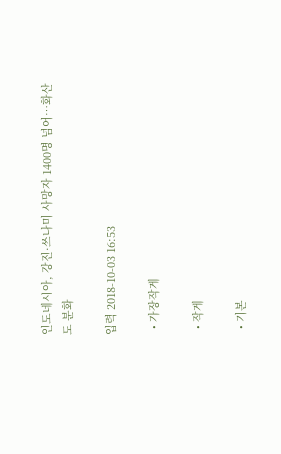인도네시아, 강진·쓰나미 사망자 1400명 넘어…화산도 분화

입력 2018-10-03 16:53

  • 가장작게

  • 작게

  • 기본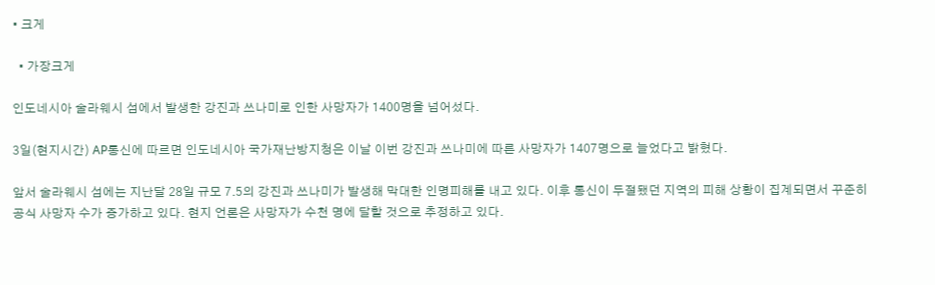• 크게

  • 가장크게

인도네시아 술라웨시 섬에서 발생한 강진과 쓰나미로 인한 사망자가 1400명을 넘어섰다.

3일(현지시간) AP통신에 따르면 인도네시아 국가재난방지청은 이날 이번 강진과 쓰나미에 따른 사망자가 1407명으로 늘었다고 밝혔다.

앞서 술라웨시 섬에는 지난달 28일 규모 7.5의 강진과 쓰나미가 발생해 막대한 인명피해를 내고 있다. 이후 통신이 두절됐던 지역의 피해 상황이 집계되면서 꾸준히 공식 사망자 수가 증가하고 있다. 현지 언론은 사망자가 수천 명에 달할 것으로 추정하고 있다.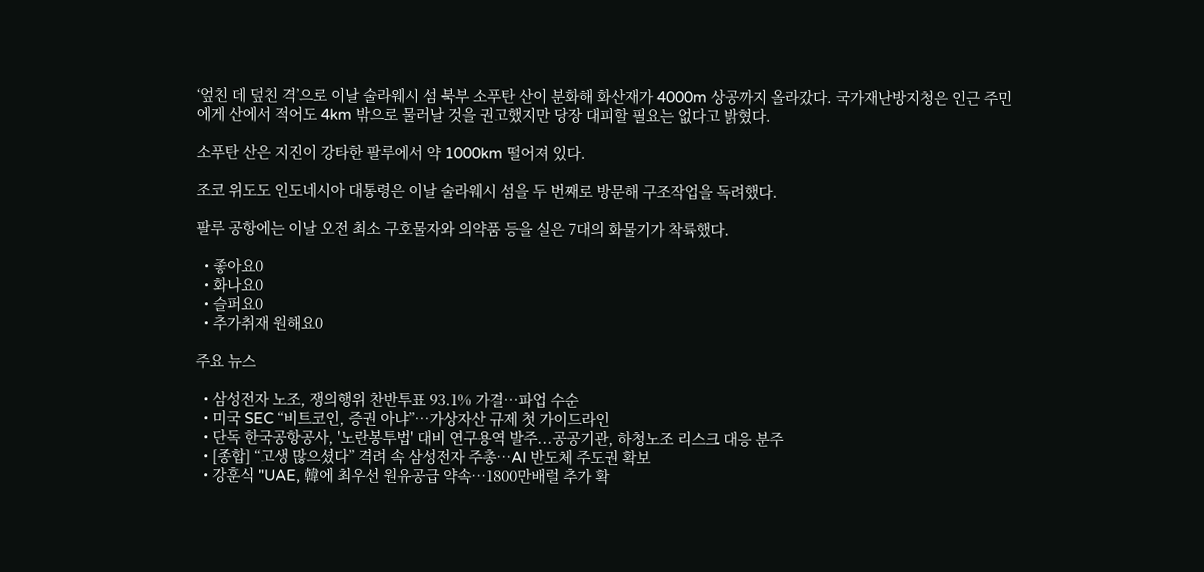‘엎친 데 덮친 격’으로 이날 술라웨시 섬 북부 소푸탄 산이 분화해 화산재가 4000m 상공까지 올라갔다. 국가재난방지청은 인근 주민에게 산에서 적어도 4km 밖으로 물러날 것을 권고했지만 당장 대피할 필요는 없다고 밝혔다.

소푸탄 산은 지진이 강타한 팔루에서 약 1000km 떨어져 있다.

조코 위도도 인도네시아 대통령은 이날 술라웨시 섬을 두 번째로 방문해 구조작업을 독려했다.

팔루 공항에는 이날 오전 최소 구호물자와 의약품 등을 실은 7대의 화물기가 착륙했다.

  • 좋아요0
  • 화나요0
  • 슬퍼요0
  • 추가취재 원해요0

주요 뉴스

  • 삼성전자 노조, 쟁의행위 찬반투표 93.1% 가결…파업 수순
  • 미국 SEC “비트코인, 증권 아냐”…가상자산 규제 첫 가이드라인
  • 단독 한국공항공사, '노란봉투법' 대비 연구용역 발주...공공기관, 하청노조 리스크 대응 분주
  • [종합] “고생 많으셨다” 격려 속 삼성전자 주총⋯AI 반도체 주도권 확보
  • 강훈식 "UAE, 韓에 최우선 원유공급 약속…1800만배럴 추가 확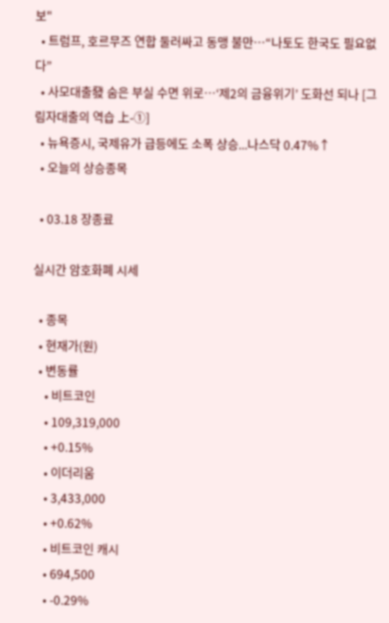보"
  • 트럼프, 호르무즈 연합 둘러싸고 동맹 불만…“나토도 한국도 필요없다”
  • 사모대출發 숨은 부실 수면 위로…‘제2의 금융위기’ 도화선 되나 [그림자대출의 역습 上-①]
  • 뉴욕증시, 국제유가 급등에도 소폭 상승...나스닥 0.47%↑
  • 오늘의 상승종목

  • 03.18 장종료

실시간 암호화폐 시세

  • 종목
  • 현재가(원)
  • 변동률
    • 비트코인
    • 109,319,000
    • +0.15%
    • 이더리움
    • 3,433,000
    • +0.62%
    • 비트코인 캐시
    • 694,500
    • -0.29%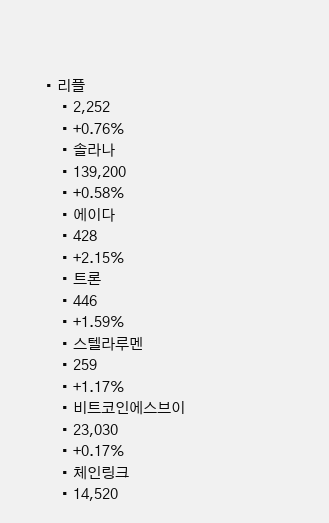• 리플
    • 2,252
    • +0.76%
    • 솔라나
    • 139,200
    • +0.58%
    • 에이다
    • 428
    • +2.15%
    • 트론
    • 446
    • +1.59%
    • 스텔라루멘
    • 259
    • +1.17%
    • 비트코인에스브이
    • 23,030
    • +0.17%
    • 체인링크
    • 14,520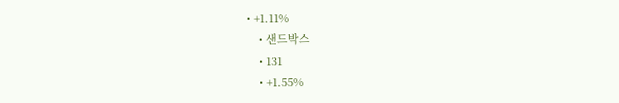• +1.11%
    • 샌드박스
    • 131
    • +1.55%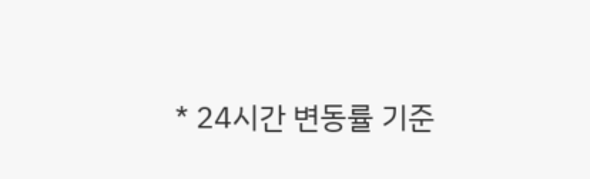* 24시간 변동률 기준